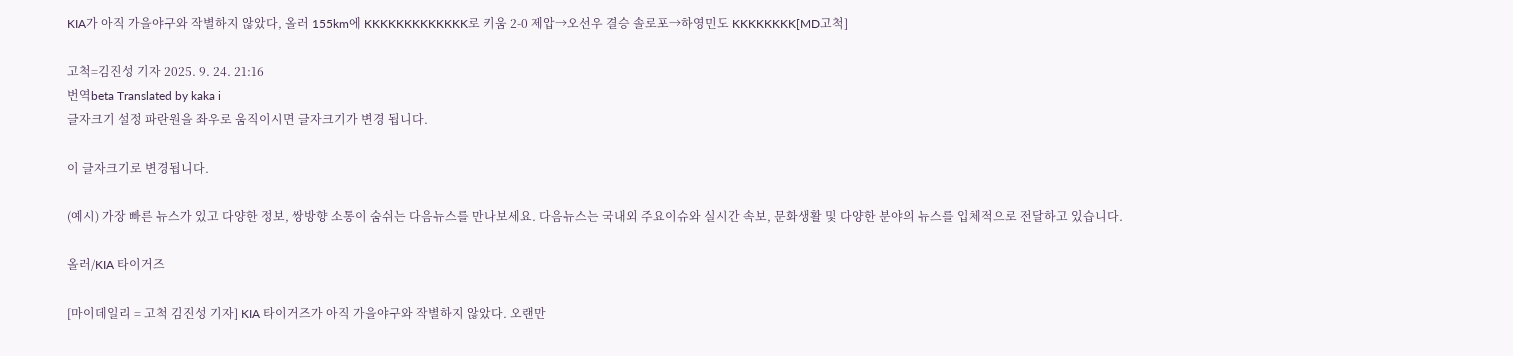KIA가 아직 가을야구와 작별하지 않았다, 올러 155km에 KKKKKKKKKKKKK로 키움 2-0 제압→오선우 결승 솔로포→하영민도 KKKKKKKK[MD고척]

고척=김진성 기자 2025. 9. 24. 21:16
번역beta Translated by kaka i
글자크기 설정 파란원을 좌우로 움직이시면 글자크기가 변경 됩니다.

이 글자크기로 변경됩니다.

(예시) 가장 빠른 뉴스가 있고 다양한 정보, 쌍방향 소통이 숨쉬는 다음뉴스를 만나보세요. 다음뉴스는 국내외 주요이슈와 실시간 속보, 문화생활 및 다양한 분야의 뉴스를 입체적으로 전달하고 있습니다.

올러/KIA 타이거즈

[마이데일리 = 고척 김진성 기자] KIA 타이거즈가 아직 가을야구와 작별하지 않았다. 오랜만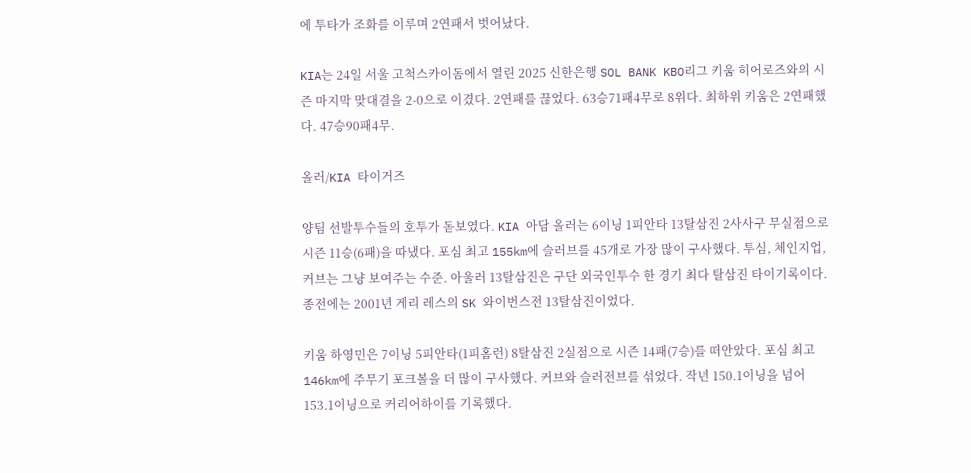에 투타가 조화를 이루며 2연패서 벗어났다.

KIA는 24일 서울 고척스카이돔에서 열린 2025 신한은행 SOL BANK KBO리그 키움 히어로즈와의 시즌 마지막 맞대결을 2-0으로 이겼다. 2연패를 끊었다. 63승71패4무로 8위다. 최하위 키움은 2연패했다. 47승90패4무.

올러/KIA 타이거즈

양팀 선발투수들의 호투가 돋보였다. KIA 아담 올러는 6이닝 1피안타 13탈삼진 2사사구 무실점으로 시즌 11승(6패)을 따냈다. 포심 최고 155km에 슬러브를 45개로 가장 많이 구사했다. 투심, 체인지업, 커브는 그냥 보여주는 수준. 아울러 13탈삼진은 구단 외국인투수 한 경기 최다 탈삼진 타이기록이다. 종전에는 2001년 게리 레스의 SK 와이번스전 13탈삼진이었다.

키움 하영민은 7이닝 5피안타(1피홈런) 8탈삼진 2실점으로 시즌 14패(7승)를 떠안았다. 포심 최고 146km에 주무기 포크볼을 더 많이 구사했다. 커브와 슬러전브를 섞었다. 작년 150.1이닝을 넘어 153.1이닝으로 커리어하이를 기록했다.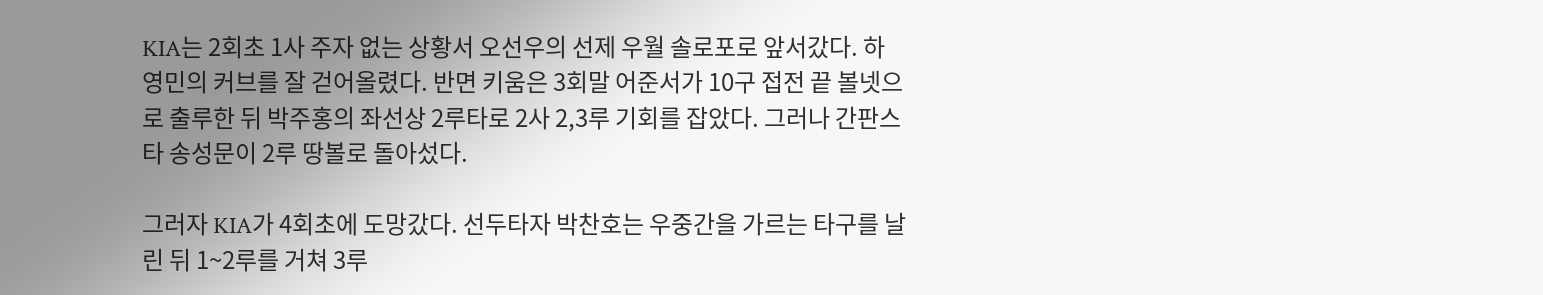KIA는 2회초 1사 주자 없는 상황서 오선우의 선제 우월 솔로포로 앞서갔다. 하영민의 커브를 잘 걷어올렸다. 반면 키움은 3회말 어준서가 10구 접전 끝 볼넷으로 출루한 뒤 박주홍의 좌선상 2루타로 2사 2,3루 기회를 잡았다. 그러나 간판스타 송성문이 2루 땅볼로 돌아섰다.

그러자 KIA가 4회초에 도망갔다. 선두타자 박찬호는 우중간을 가르는 타구를 날린 뒤 1~2루를 거쳐 3루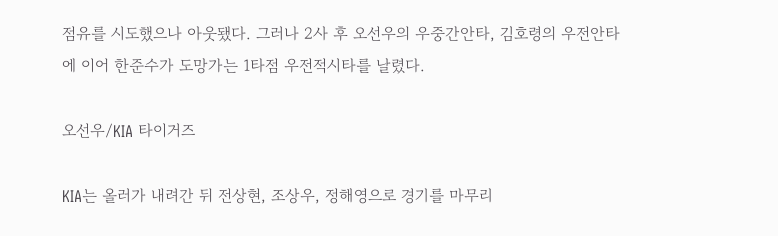점유를 시도했으나 아웃됐다. 그러나 2사 후 오선우의 우중간안타, 김호령의 우전안타에 이어 한준수가 도망가는 1타점 우전적시타를 날렸다.

오선우/KIA 타이거즈

KIA는 올러가 내려간 뒤 전상현, 조상우, 정해영으로 경기를 마무리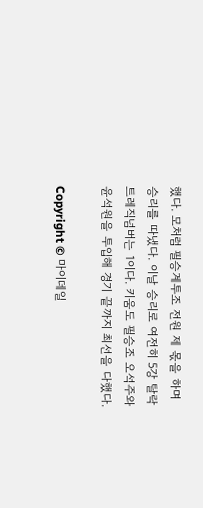했다. 모처럼 필승계투조 전원 제 몫을 하며 승리를 따냈다. 이날 승리로 여전히 5강 탈락 트레직넘버는 1이다. 키움도 필승조 오석주와 윤석원을 투입해 경기 끝까지 최선을 다했다.

Copyright © 마이데일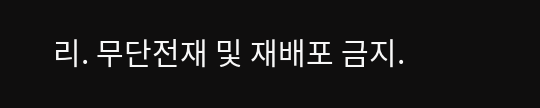리. 무단전재 및 재배포 금지.